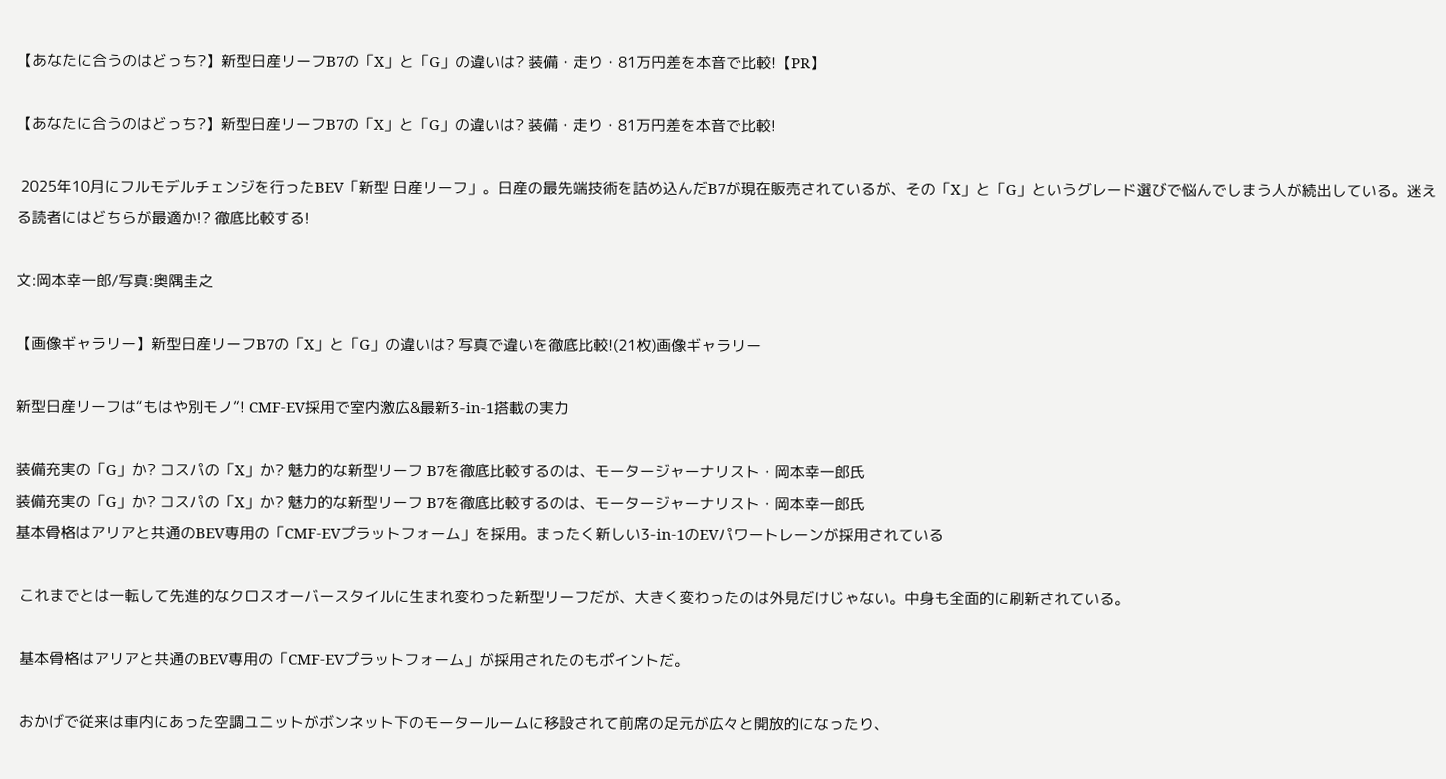【あなたに合うのはどっち?】新型日産リーフB7の「X」と「G」の違いは? 装備・走り・81万円差を本音で比較!【PR】

【あなたに合うのはどっち?】新型日産リーフB7の「X」と「G」の違いは? 装備・走り・81万円差を本音で比較!

 2025年10月にフルモデルチェンジを行ったBEV「新型 日産リーフ」。日産の最先端技術を詰め込んだB7が現在販売されているが、その「X」と「G」というグレード選びで悩んでしまう人が続出している。迷える読者にはどちらが最適か!? 徹底比較する!

文:岡本幸一郎/写真:奥隅圭之

【画像ギャラリー】新型日産リーフB7の「X」と「G」の違いは? 写真で違いを徹底比較!(21枚)画像ギャラリー

新型日産リーフは“もはや別モノ”! CMF-EV採用で室内激広&最新3-in-1搭載の実力

装備充実の「G」か? コスパの「X」か? 魅力的な新型リーフ B7を徹底比較するのは、モータージャーナリスト・岡本幸一郎氏
装備充実の「G」か? コスパの「X」か? 魅力的な新型リーフ B7を徹底比較するのは、モータージャーナリスト・岡本幸一郎氏
基本骨格はアリアと共通のBEV専用の「CMF-EVプラットフォーム」を採用。まったく新しい3-in-1のEVパワートレーンが採用されている

 これまでとは一転して先進的なクロスオーバースタイルに生まれ変わった新型リーフだが、大きく変わったのは外見だけじゃない。中身も全面的に刷新されている。

 基本骨格はアリアと共通のBEV専用の「CMF-EVプラットフォーム」が採用されたのもポイントだ。

 おかげで従来は車内にあった空調ユニットがボンネット下のモータールームに移設されて前席の足元が広々と開放的になったり、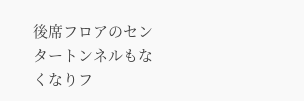後席フロアのセンタートンネルもなくなりフ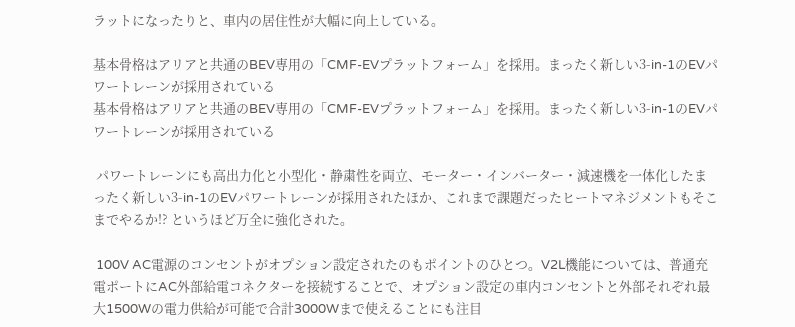ラットになったりと、車内の居住性が大幅に向上している。

基本骨格はアリアと共通のBEV専用の「CMF-EVプラットフォーム」を採用。まったく新しい3-in-1のEVパワートレーンが採用されている
基本骨格はアリアと共通のBEV専用の「CMF-EVプラットフォーム」を採用。まったく新しい3-in-1のEVパワートレーンが採用されている

 パワートレーンにも高出力化と小型化・静粛性を両立、モーター・インバーター・減速機を一体化したまったく新しい3-in-1のEVパワートレーンが採用されたほか、これまで課題だったヒートマネジメントもそこまでやるか!? というほど万全に強化された。

 100V AC電源のコンセントがオプション設定されたのもポイントのひとつ。V2L機能については、普通充電ポートにAC外部給電コネクターを接続することで、オプション設定の車内コンセントと外部それぞれ最大1500Wの電力供給が可能で合計3000Wまで使えることにも注目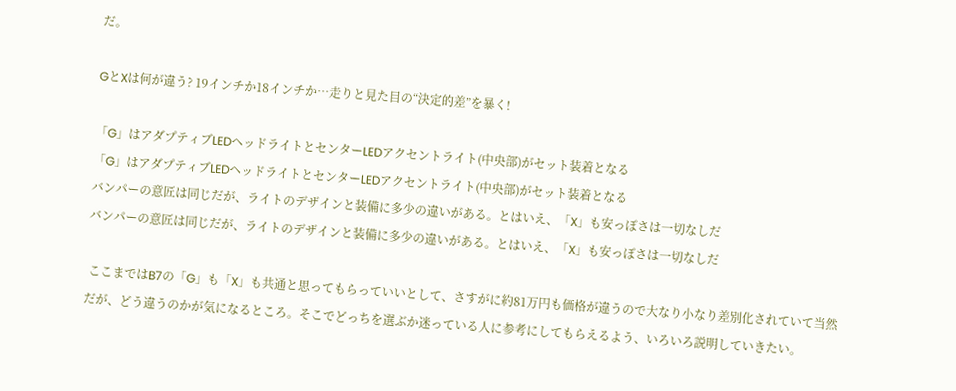だ。

GとXは何が違う? 19インチか18インチか…走りと見た目の“決定的差”を暴く!

「G」はアダプティブLEDヘッドライトとセンターLEDアクセントライト(中央部)がセット装着となる
「G」はアダプティブLEDヘッドライトとセンターLEDアクセントライト(中央部)がセット装着となる
バンパーの意匠は同じだが、ライトのデザインと装備に多少の違いがある。とはいえ、「X」も安っぽさは一切なしだ
バンパーの意匠は同じだが、ライトのデザインと装備に多少の違いがある。とはいえ、「X」も安っぽさは一切なしだ

 ここまではB7の「G」も「X」も共通と思ってもらっていいとして、さすがに約81万円も価格が違うので大なり小なり差別化されていて当然だが、どう違うのかが気になるところ。そこでどっちを選ぶか迷っている人に参考にしてもらえるよう、いろいろ説明していきたい。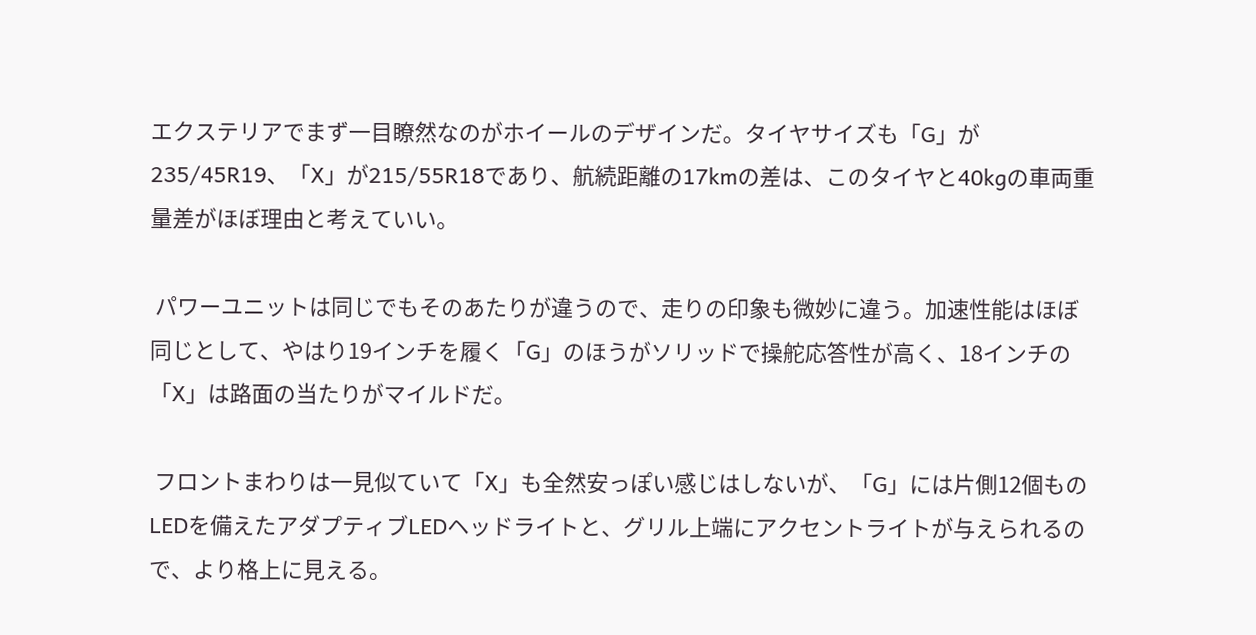エクステリアでまず一目瞭然なのがホイールのデザインだ。タイヤサイズも「G」が235/45R19、「X」が215/55R18であり、航続距離の17kmの差は、このタイヤと40kgの車両重量差がほぼ理由と考えていい。

 パワーユニットは同じでもそのあたりが違うので、走りの印象も微妙に違う。加速性能はほぼ同じとして、やはり19インチを履く「G」のほうがソリッドで操舵応答性が高く、18インチの「X」は路面の当たりがマイルドだ。

 フロントまわりは一見似ていて「X」も全然安っぽい感じはしないが、「G」には片側12個ものLEDを備えたアダプティブLEDヘッドライトと、グリル上端にアクセントライトが与えられるので、より格上に見える。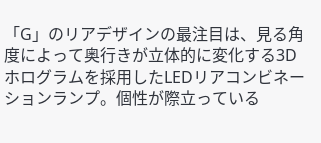「G」のリアデザインの最注目は、見る角度によって奥行きが立体的に変化する3Dホログラムを採用したLEDリアコンビネーションランプ。個性が際立っている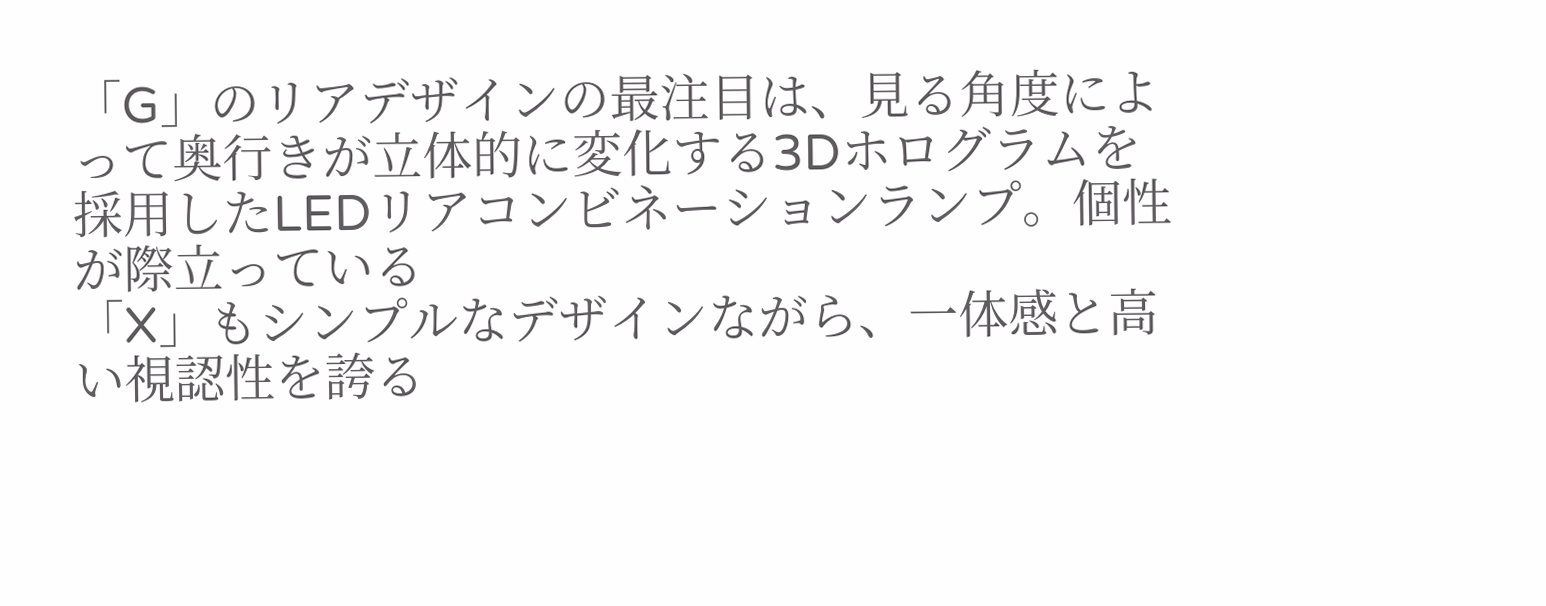「G」のリアデザインの最注目は、見る角度によって奥行きが立体的に変化する3Dホログラムを採用したLEDリアコンビネーションランプ。個性が際立っている
「X」もシンプルなデザインながら、一体感と高い視認性を誇る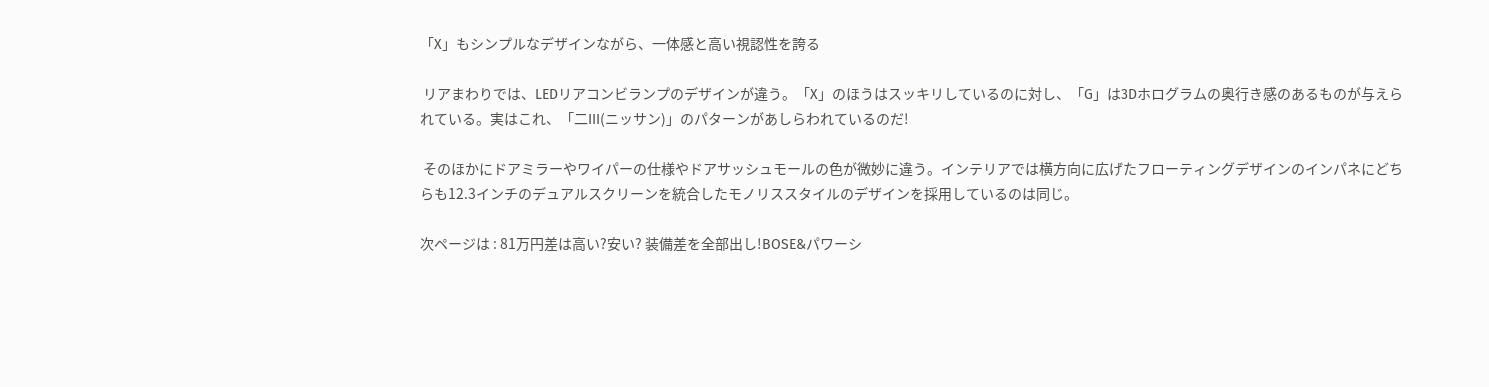「X」もシンプルなデザインながら、一体感と高い視認性を誇る

 リアまわりでは、LEDリアコンビランプのデザインが違う。「X」のほうはスッキリしているのに対し、「G」は3Dホログラムの奥行き感のあるものが与えられている。実はこれ、「二III(ニッサン)」のパターンがあしらわれているのだ!

 そのほかにドアミラーやワイパーの仕様やドアサッシュモールの色が微妙に違う。インテリアでは横方向に広げたフローティングデザインのインパネにどちらも12.3インチのデュアルスクリーンを統合したモノリススタイルのデザインを採用しているのは同じ。

次ページは : 81万円差は高い?安い? 装備差を全部出し!BOSE&パワーシ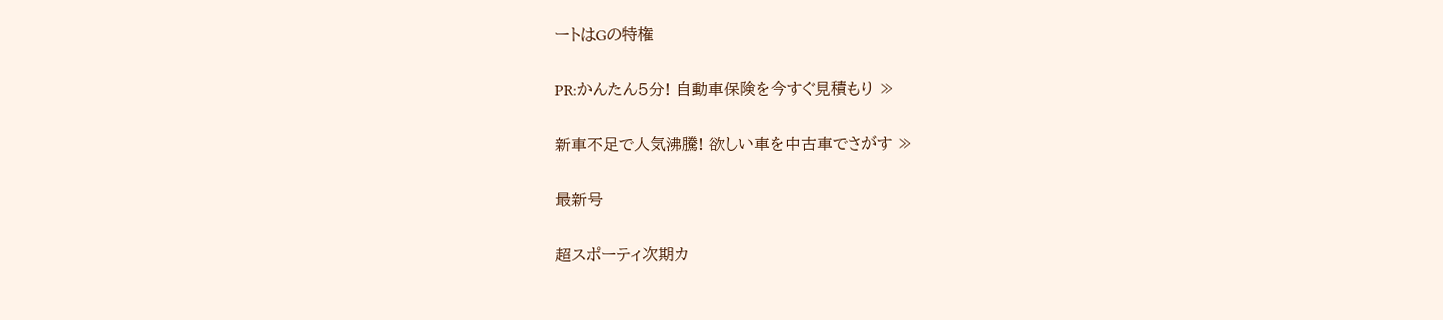ートはGの特権

PR:かんたん5分! 自動車保険を今すぐ見積もり ≫

新車不足で人気沸騰! 欲しい車を中古車でさがす ≫

最新号

超スポーティ次期カ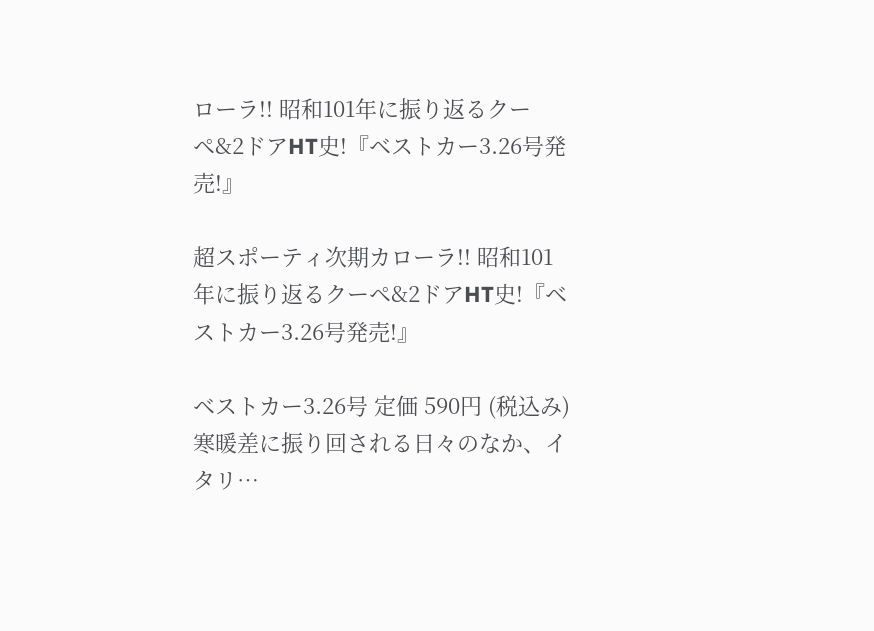ローラ!! 昭和101年に振り返るクーペ&2ドアHT史!『ベストカー3.26号発売!』

超スポーティ次期カローラ!! 昭和101年に振り返るクーペ&2ドアHT史!『ベストカー3.26号発売!』

ベストカー3.26号 定価 590円 (税込み)  寒暖差に振り回される日々のなか、イタリ…